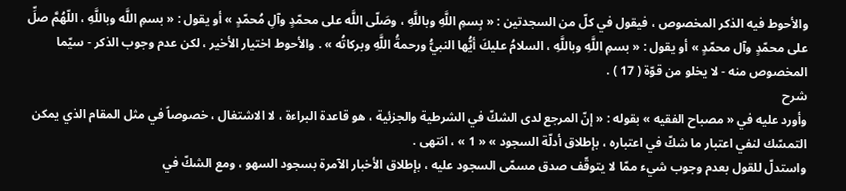والأحوط فيه الذكر المخصوص ، فيقول في كلّ من السجدتين : « بِسمِ اللَّهِ وباللَّهِ ، وصَلّى اللَّه على محمّدٍ وآلِ مُحمّدٍ » أو يقول : « بسمِ اللَّه وباللَّهِ ، اللّهُمَّ صلِّ على محمّدٍ وآل محمّدٍ » أو يقول : « بسمِ اللَّهِ وباللَّهِ ، السلامُ عليكَ أيُّها النبيُّ ورحمةُ اللَّهِ وبركاتُه » . والأحوط اختيار الأخير ، لكن عدم وجوب الذكر - سيّما المخصوص منه - لا يخلو من قوّة ( 17 ) .
شرح
وأورد عليه في « مصباح الفقيه » بقوله : « إنّ المرجع لدى الشكّ في الشرطية والجزئية ، هو قاعدة البراءة ، لا الاشتغال ، خصوصاً في مثل المقام الذي يمكن التمسّك لنفي اعتبار ما شكّ في اعتباره ، بإطلاق أدلّة السجود » « 1 » ، انتهى .
واستدلّ للقول بعدم وجوب شيء ممّا لا يتوقّف صدق مسمّى السجود عليه ، بإطلاق الأخبار الآمرة بسجود السهو ، ومع الشكّ في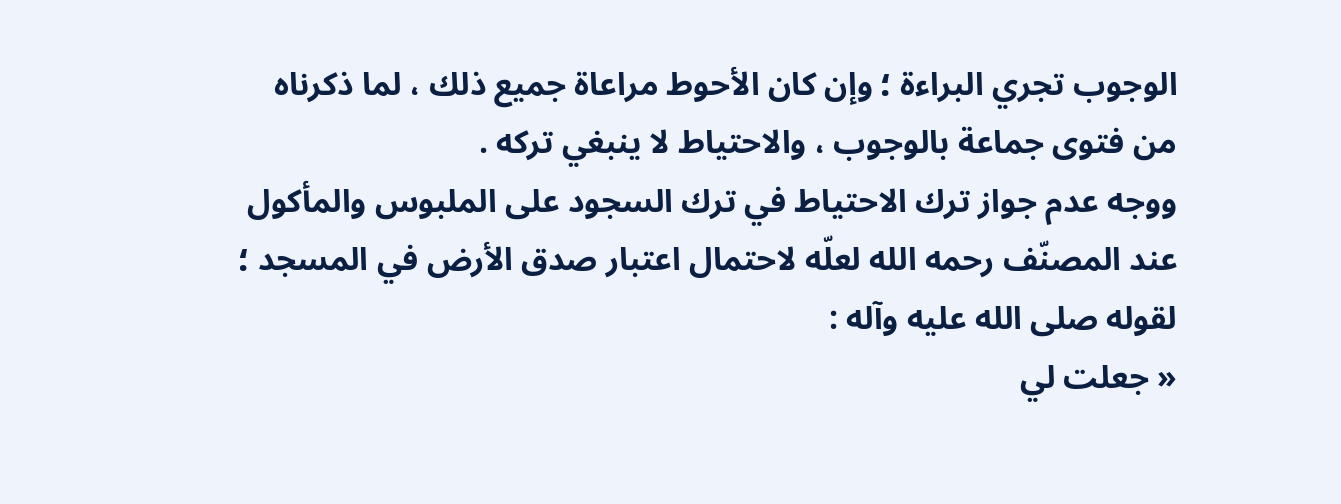الوجوب تجري البراءة ؛ وإن كان الأحوط مراعاة جميع ذلك ، لما ذكرناه من فتوى جماعة بالوجوب ، والاحتياط لا ينبغي تركه .
ووجه عدم جواز ترك الاحتياط في ترك السجود على الملبوس والمأكول عند المصنّف رحمه الله لعلّه لاحتمال اعتبار صدق الأرض في المسجد ؛ لقوله صلى الله عليه وآله :
« جعلت لي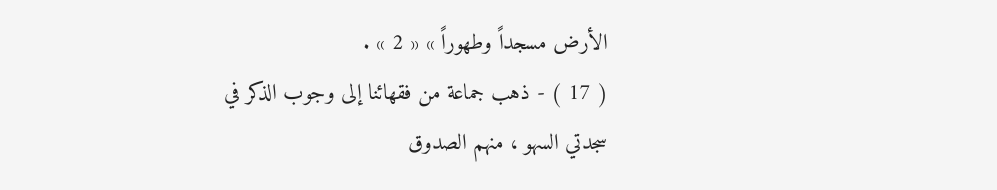الأرض مسجداً وطهوراً » « 2 » .
( 17 ) - ذهب جماعة من فقهائنا إلى وجوب الذكر في سجدتي السهو ، منهم الصدوق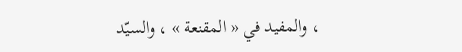، والمفيد في « المقنعة » ، والسيّد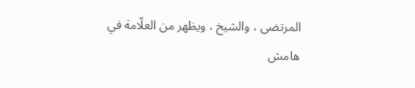المرتضى ، والشيخ ، ويظهر من العلّامة في
هامش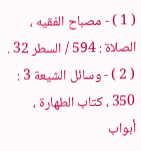( 1 ) - مصباح الفقيه ، الصلاة : 594 / السطر 32 .
( 2 ) - وسائل الشيعة 3 : 350 ، كتاب الطهارة ، أبواب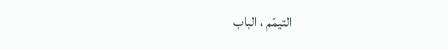التيمّم ، الباب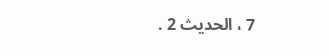7 ، الحديث 2 .